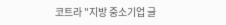코트라 "지방 중소기업 글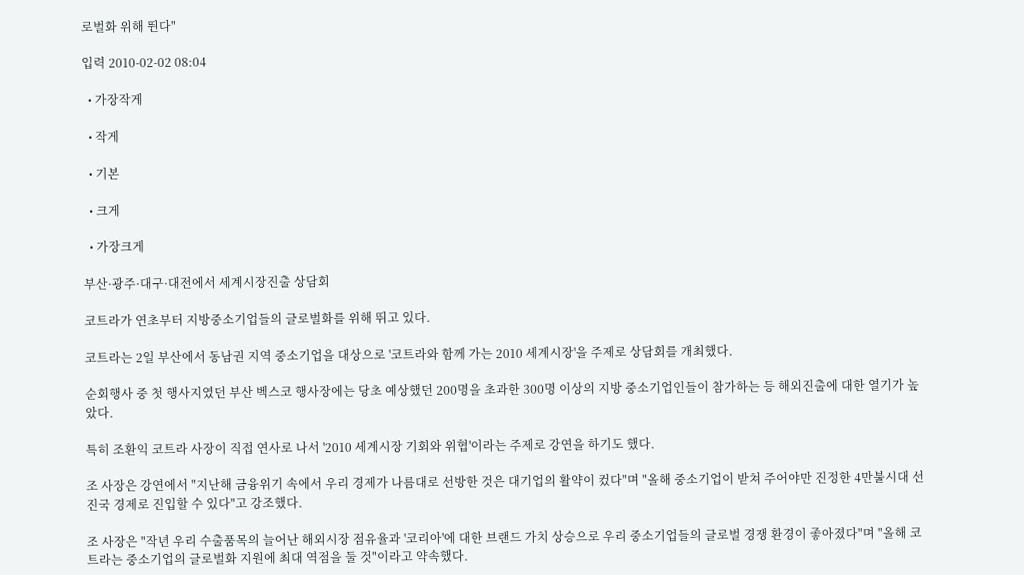로벌화 위해 뛴다"

입력 2010-02-02 08:04

  • 가장작게

  • 작게

  • 기본

  • 크게

  • 가장크게

부산·광주·대구·대전에서 세계시장진출 상담회

코트라가 연초부터 지방중소기업들의 글로벌화를 위해 뛰고 있다.

코트라는 2일 부산에서 동남권 지역 중소기업을 대상으로 '코트라와 함께 가는 2010 세계시장'을 주제로 상담회를 개최했다.

순회행사 중 첫 행사지였던 부산 벡스코 행사장에는 당초 예상했던 200명을 초과한 300명 이상의 지방 중소기업인들이 참가하는 등 해외진출에 대한 열기가 높았다.

특히 조환익 코트라 사장이 직접 연사로 나서 '2010 세계시장 기회와 위협'이라는 주제로 강연을 하기도 했다.

조 사장은 강연에서 "지난해 금융위기 속에서 우리 경제가 나름대로 선방한 것은 대기업의 활약이 컸다"며 "올해 중소기업이 받쳐 주어야만 진정한 4만불시대 선진국 경제로 진입할 수 있다"고 강조했다.

조 사장은 "작년 우리 수출품목의 늘어난 해외시장 점유율과 '코리아'에 대한 브랜드 가치 상승으로 우리 중소기업들의 글로벌 경쟁 환경이 좋아졌다"며 "올해 코트라는 중소기업의 글로벌화 지원에 최대 역점을 둘 것"이라고 약속했다.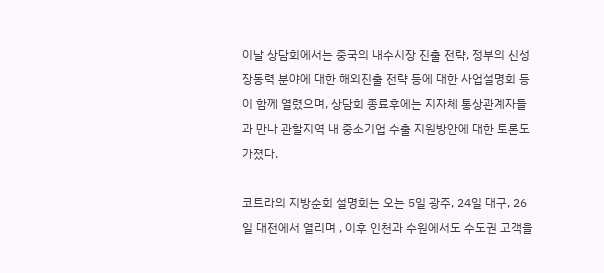이날 상담회에서는 중국의 내수시장 진출 전략, 정부의 신성장동력 분야에 대한 해외진출 전략 등에 대한 사업설명회 등이 함께 열렸으며, 상담회 종료후에는 지자체 통상관계자들과 만나 관할지역 내 중소기업 수출 지원방안에 대한 토론도 가졌다.

코트라의 지방순회 설명회는 오는 5일 광주, 24일 대구, 26일 대전에서 열리며 , 이후 인천과 수원에서도 수도권 고객을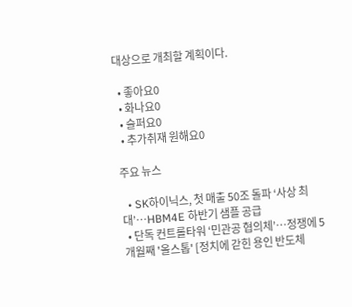대상으로 개최할 계획이다.

  • 좋아요0
  • 화나요0
  • 슬퍼요0
  • 추가취재 원해요0

주요 뉴스

  • SK하이닉스, 첫 매출 50조 돌파 ‘사상 최대’…HBM4E 하반기 샘플 공급
  • 단독 컨트롤타워 ‘민관공 협의체’…정쟁에 5개월째 '올스톱' [정치에 갇힌 용인 반도체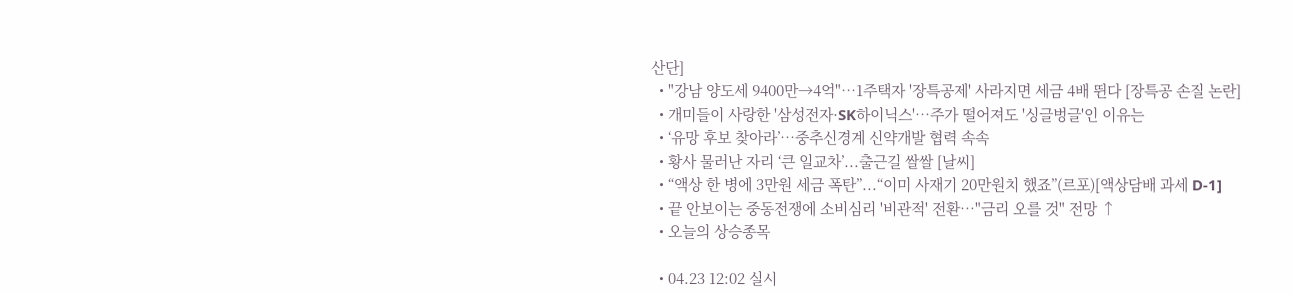산단]
  • "강남 양도세 9400만→4억"⋯1주택자 '장특공제' 사라지면 세금 4배 뛴다 [장특공 손질 논란]
  • 개미들이 사랑한 '삼성전자·SK하이닉스'…주가 떨어져도 '싱글벙글'인 이유는
  • ‘유망 후보 찾아라’…중추신경계 신약개발 협력 속속
  • 황사 물러난 자리 ‘큰 일교차’...출근길 쌀쌀 [날씨]
  • “액상 한 병에 3만원 세금 폭탄”...“이미 사재기 20만원치 했죠”(르포)[액상담배 과세 D-1]
  • 끝 안보이는 중동전쟁에 소비심리 '비관적' 전환…"금리 오를 것" 전망 ↑
  • 오늘의 상승종목

  • 04.23 12:02 실시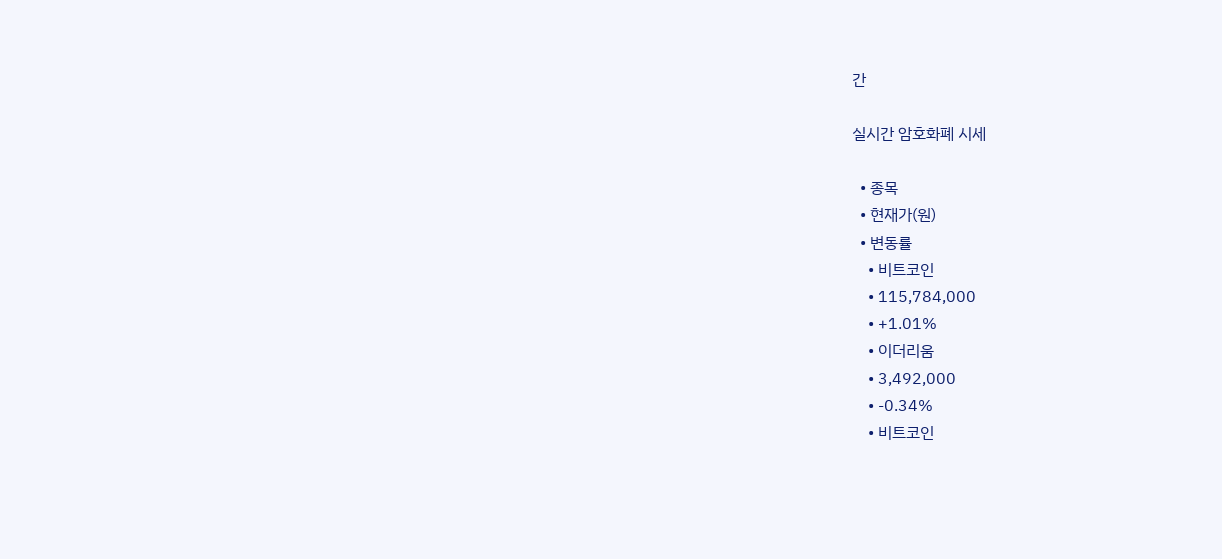간

실시간 암호화폐 시세

  • 종목
  • 현재가(원)
  • 변동률
    • 비트코인
    • 115,784,000
    • +1.01%
    • 이더리움
    • 3,492,000
    • -0.34%
    • 비트코인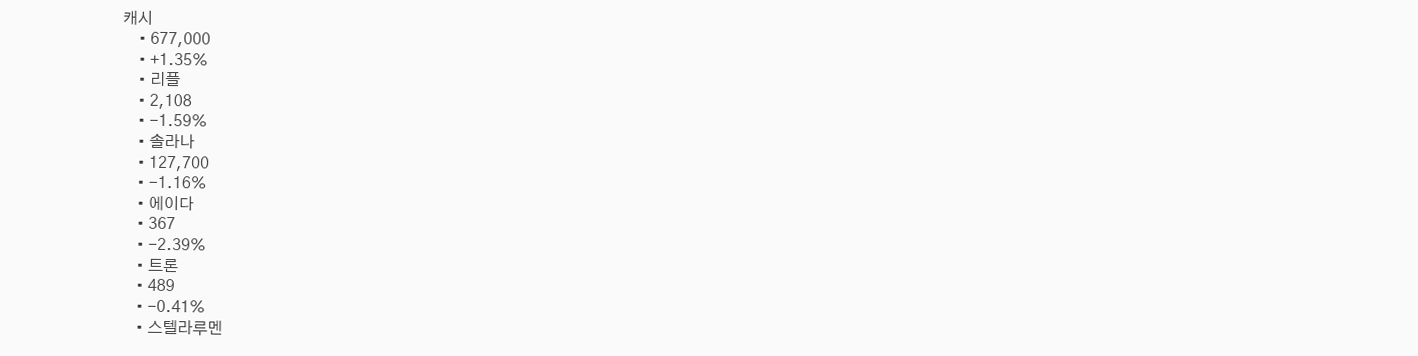캐시
    • 677,000
    • +1.35%
    • 리플
    • 2,108
    • -1.59%
    • 솔라나
    • 127,700
    • -1.16%
    • 에이다
    • 367
    • -2.39%
    • 트론
    • 489
    • -0.41%
    • 스텔라루멘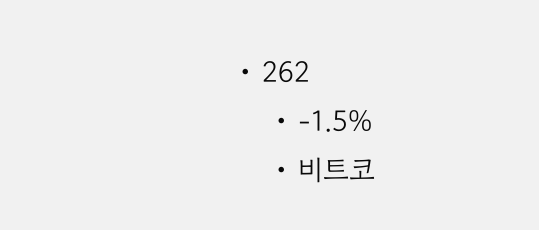• 262
    • -1.5%
    • 비트코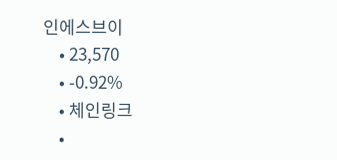인에스브이
    • 23,570
    • -0.92%
    • 체인링크
    •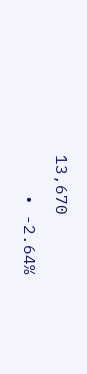13,670
    • -2.64%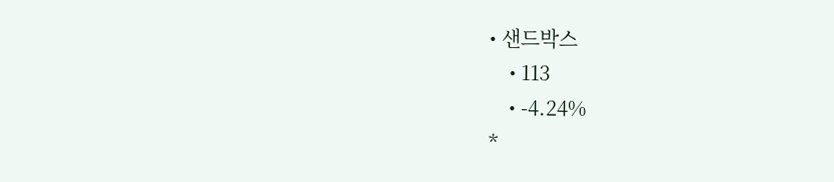• 샌드박스
    • 113
    • -4.24%
*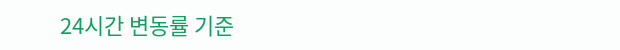24시간 변동률 기준